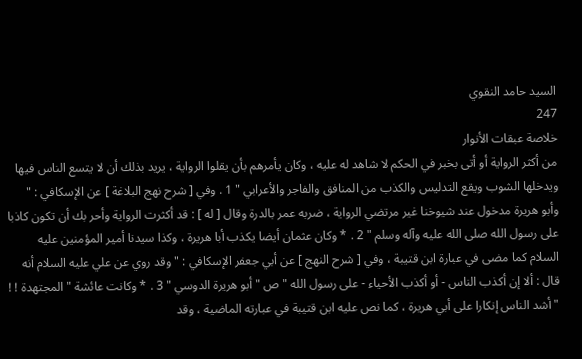السيد حامد النقوي
247
خلاصة عبقات الأنوار
من أكثر الرواية أو أتى بخبر في الحكم لا شاهد له عليه ، وكان يأمرهم بأن يقلوا الرواية ، يريد بذلك أن لا يتسع الناس فيها ويدخلها الشوب ويقع التدليس والكذب من المنافق والفاجر والأعرابي " 1 . وفي [ شرح نهج البلاغة ] عن الإسكافي : " وأبو هريرة مدخول عند شيوخنا غير مرتضي الرواية ، ضربه عمر بالدرة وقال [ له ] : قد أكثرت الرواية وأحر بك أن تكون كاذبا على رسول الله صلى الله عليه وآله وسلم " 2 . * وكان عثمان أيضا يكذب أبا هريرة ، وكذا سيدنا أمير المؤمنين عليه السلام كما مضى في عبارة ابن قتيبة ، وفي [ شرح النهج ] عن أبي جعفر الإسكافي : " وقد روي عن علي عليه السلام أنه قال : ألا إن أكذب الناس - أو أكذب الأحياء - على رسول الله " ص " أبو هريرة الدوسي " 3 . * وكانت عائشة " المجتهدة ! ! " أشد الناس إنكارا على أبي هريرة ، كما نص عليه ابن قتيبة في عبارته الماضية ، وقد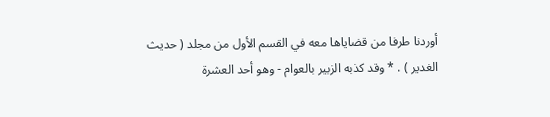أوردنا طرفا من قضاياها معه في القسم الأول من مجلد ( حديث الغدير ) . * وقد كذبه الزبير بالعوام - وهو أحد العشرة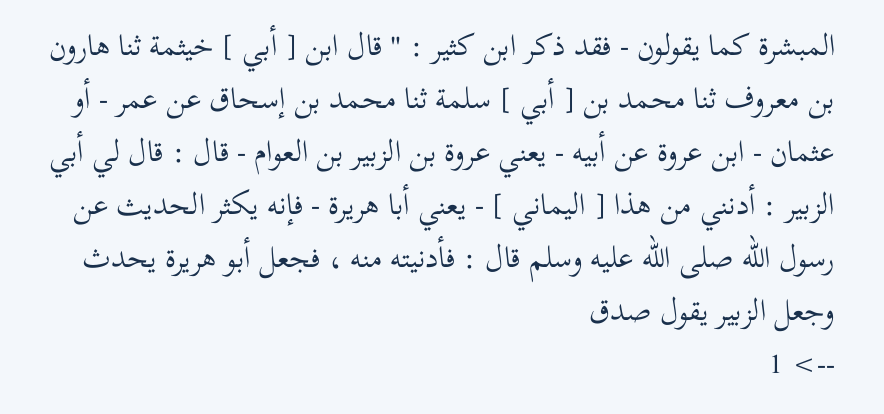المبشرة كما يقولون - فقد ذكر ابن كثير : " قال ابن [ أبي ] خيثمة ثنا هارون بن معروف ثنا محمد بن [ أبي ] سلمة ثنا محمد بن إسحاق عن عمر - أو عثمان - ابن عروة عن أبيه - يعني عروة بن الزبير بن العوام - قال : قال لي أبي الزبير : أدنني من هذا [ اليماني ] - يعني أبا هريرة - فإنه يكثر الحديث عن رسول الله صلى الله عليه وسلم قال : فأدنيته منه ، فجعل أبو هريرة يحدث وجعل الزبير يقول صدق
--> 1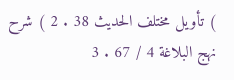) تأويل مختلف الحديث 38 . 2 ) شرح نهج البلاغة 4 / 67 . 3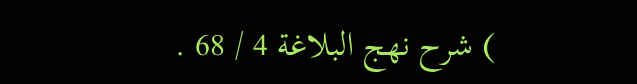) شرح نهج البلاغة 4 / 68 .